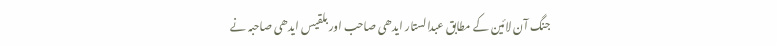جنگ آن لائین کے مطابق عبدالستار ایدھی صاحب اور بلقیس ایدھی صاحبہ نے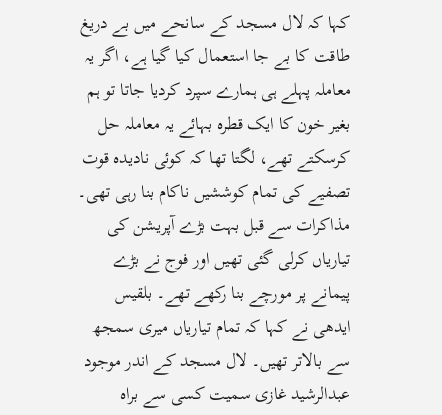کہا کہ لال مسجد کے سانحے میں بے دریغ طاقت کا بے جا استعمال کیا گیا ہے، اگر یہ معاملہ پہلے ہی ہمارے سپرد کردیا جاتا تو ہم بغیر خون کا ایک قطرہ بہائے یہ معاملہ حل کرسکتے تھے، لگتا تھا کہ کوئی نادیدہ قوت تصفیے کی تمام کوششیں ناکام بنا رہی تھی۔ مذاکرات سے قبل بہت بڑے آپریشن کی تیاریاں کرلی گئی تھیں اور فوج نے بڑے پیمانے پر مورچے بنا رکھے تھے۔ بلقیس ایدھی نے کہا کہ تمام تیاریاں میری سمجھ سے بالاتر تھیں۔ لال مسجد کے اندر موجود عبدالرشید غازی سمیت کسی سے براہ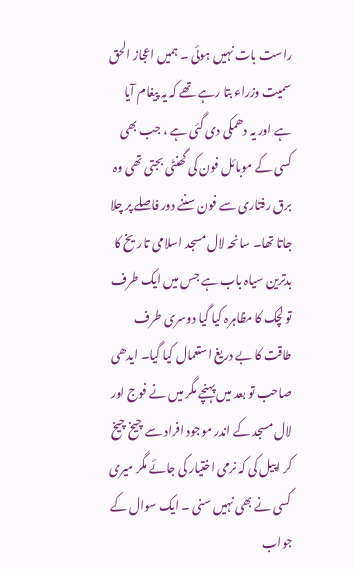راست بات نہیں ہوئی ۔ ہمیں اعجاز الحق سمیت وزراء بتا رہے تھے کہ یہ پیغام آیا ہے اور یہ دھمکی دی گئی ہے ، جب بھی کسی کے موبائل فون کی گھنٹی بجتی تھی وہ برق رفتاری سے فون سننے دور فاصلے پر چلا جاتا تھا۔ سانحہ لال مسجد اسلامی تاریخ کا بدترین سیاہ باب ہے جس میں ایک طرف تو لچک کا مظاہرہ کیا گیا دوسری طرف طاقت کا بے دریغ استعمال کیا گیا۔ ایدھی صاحب تو بعد میں پہنچے مگر میں نے فوج اور لال مسجد کے اندر موجود افراد سے چیخ چیخ کر اپیل کی کہ نرمی اختیار کی جائے مگر میری کسی نے بھی نہیں سنی ۔ ایک سوال کے جواب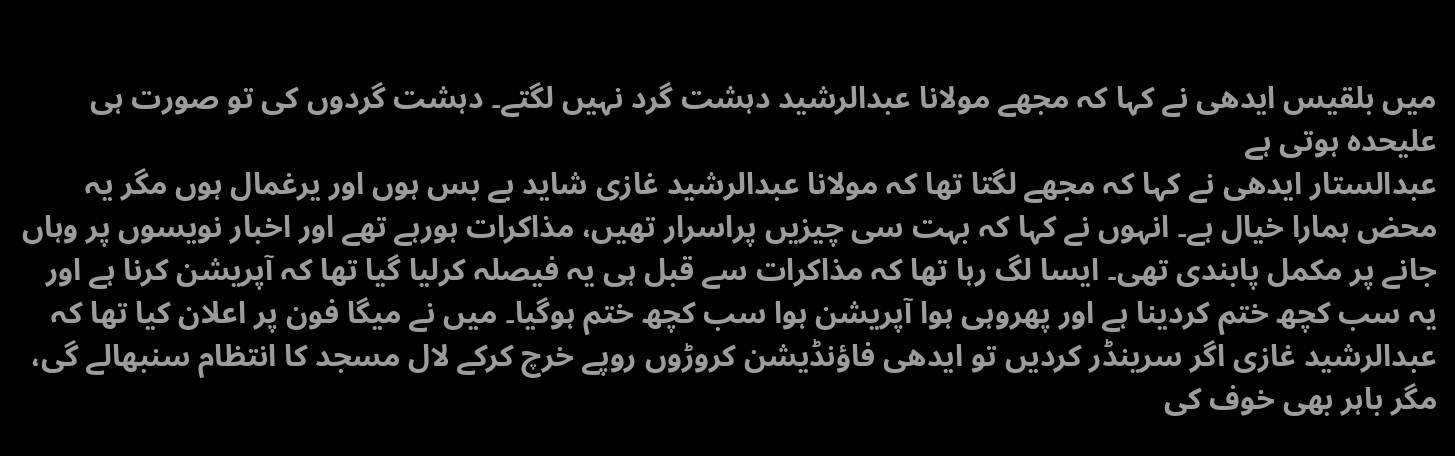میں بلقیس ایدھی نے کہا کہ مجھے مولانا عبدالرشید دہشت گرد نہیں لگتے۔ دہشت گردوں کی تو صورت ہی علیحدہ ہوتی ہے
عبدالستار ایدھی نے کہا کہ مجھے لگتا تھا کہ مولانا عبدالرشید غازی شاید بے بس ہوں اور یرغمال ہوں مگر یہ محض ہمارا خیال ہے۔ انہوں نے کہا کہ بہت سی چیزیں پراسرار تھیں، مذاکرات ہورہے تھے اور اخبار نویسوں پر وہاں جانے پر مکمل پابندی تھی۔ ایسا لگ رہا تھا کہ مذاکرات سے قبل ہی یہ فیصلہ کرلیا گیا تھا کہ آپریشن کرنا ہے اور یہ سب کچھ ختم کردینا ہے اور پھروہی ہوا آپریشن ہوا سب کچھ ختم ہوگیا۔ میں نے میگا فون پر اعلان کیا تھا کہ عبدالرشید غازی اگر سرینڈر کردیں تو ایدھی فاؤنڈیشن کروڑوں روپے خرچ کرکے لال مسجد کا انتظام سنبھالے گی، مگر باہر بھی خوف کی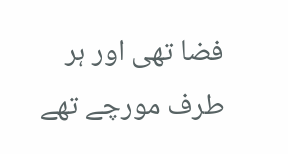فضا تھی اور ہر طرف مورچے تھے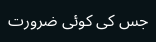جس کی کوئی ضرورت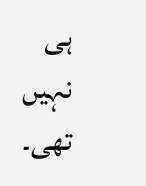ہی نہیں تھی۔